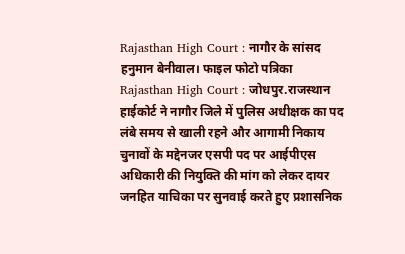Rajasthan High Court : नागौर के सांसद हनुमान बेनीवाल। फाइल फोटो पत्रिका
Rajasthan High Court : जोधपुर.राजस्थान हाईकोर्ट ने नागौर जिले में पुलिस अधीक्षक का पद लंबे समय से खाली रहने और आगामी निकाय चुनावों के मद्देनजर एसपी पद पर आईपीएस अधिकारी की नियुक्ति की मांग को लेकर दायर जनहित याचिका पर सुनवाई करते हुए प्रशासनिक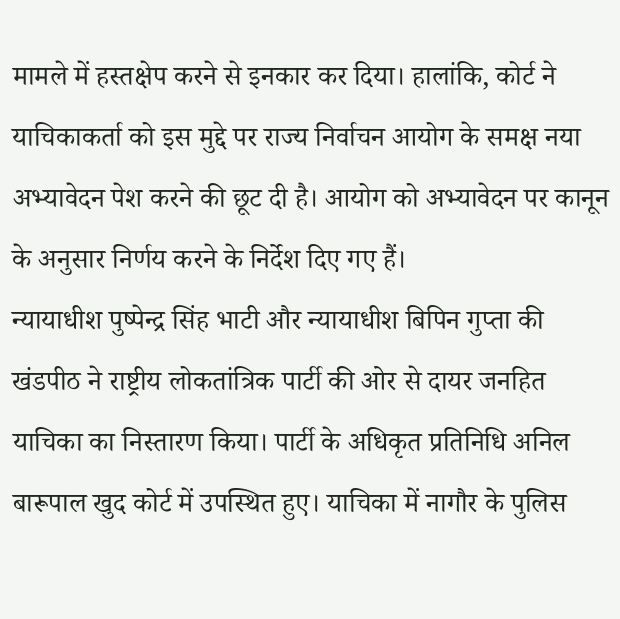मामले में हस्तक्षेप करने से इनकार कर दिया। हालांकि, कोर्ट ने याचिकाकर्ता को इस मुद्दे पर राज्य निर्वाचन आयोग के समक्ष नया अभ्यावेदन पेश करने की छूट दी है। आयोग को अभ्यावेदन पर कानून के अनुसार निर्णय करने के निर्देश दिए गए हैं।
न्यायाधीश पुष्पेन्द्र सिंह भाटी और न्यायाधीश बिपिन गुप्ता की खंडपीठ ने राष्ट्रीय लोकतांत्रिक पार्टी की ओर से दायर जनहित याचिका का निस्तारण किया। पार्टी के अधिकृत प्रतिनिधि अनिल बारूपाल खुद कोर्ट में उपस्थित हुए। याचिका में नागौर के पुलिस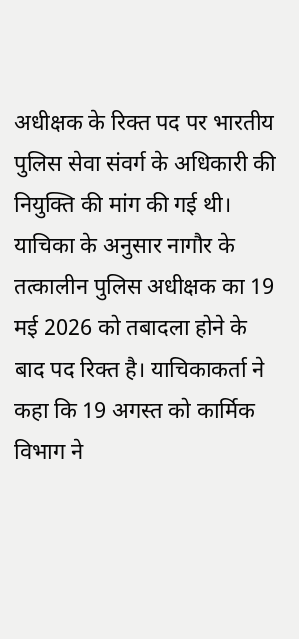अधीक्षक के रिक्त पद पर भारतीय पुलिस सेवा संवर्ग के अधिकारी की नियुक्ति की मांग की गई थी।
याचिका के अनुसार नागौर के तत्कालीन पुलिस अधीक्षक का 19 मई 2026 को तबादला होने के बाद पद रिक्त है। याचिकाकर्ता ने कहा कि 19 अगस्त को कार्मिक विभाग ने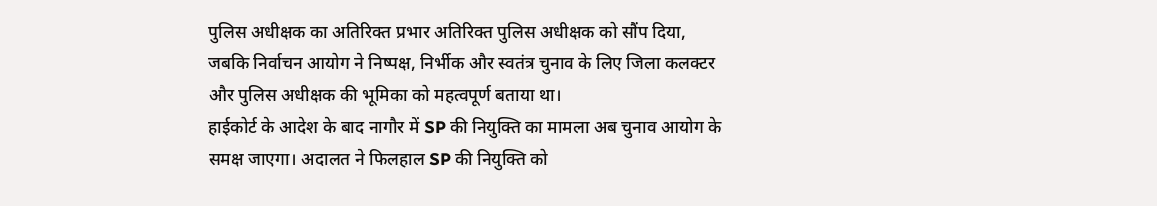पुलिस अधीक्षक का अतिरिक्त प्रभार अतिरिक्त पुलिस अधीक्षक को सौंप दिया, जबकि निर्वाचन आयोग ने निष्पक्ष, निर्भीक और स्वतंत्र चुनाव के लिए जिला कलक्टर और पुलिस अधीक्षक की भूमिका को महत्वपूर्ण बताया था।
हाईकोर्ट के आदेश के बाद नागौर में SP की नियुक्ति का मामला अब चुनाव आयोग के समक्ष जाएगा। अदालत ने फिलहाल SP की नियुक्ति को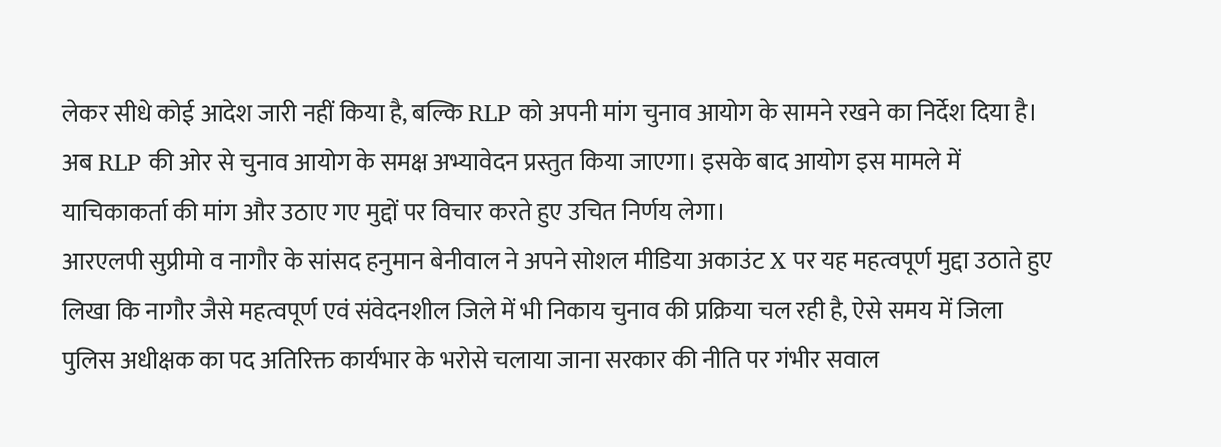लेकर सीधे कोई आदेश जारी नहीं किया है, बल्कि RLP को अपनी मांग चुनाव आयोग के सामने रखने का निर्देश दिया है। अब RLP की ओर से चुनाव आयोग के समक्ष अभ्यावेदन प्रस्तुत किया जाएगा। इसके बाद आयोग इस मामले में याचिकाकर्ता की मांग और उठाए गए मुद्दों पर विचार करते हुए उचित निर्णय लेगा।
आरएलपी सुप्रीमो व नागौर के सांसद हनुमान बेनीवाल ने अपने सोशल मीडिया अकाउंट X पर यह महत्वपूर्ण मुद्दा उठाते हुए लिखा कि नागौर जैसे महत्वपूर्ण एवं संवेदनशील जिले में भी निकाय चुनाव की प्रक्रिया चल रही है, ऐसे समय में जिला पुलिस अधीक्षक का पद अतिरिक्त कार्यभार के भरोसे चलाया जाना सरकार की नीति पर गंभीर सवाल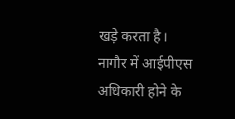खड़े करता है।
नागौर में आईपीएस अधिकारी होने के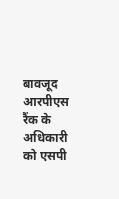बावजूद आरपीएस रैंक के अधिकारी को एसपी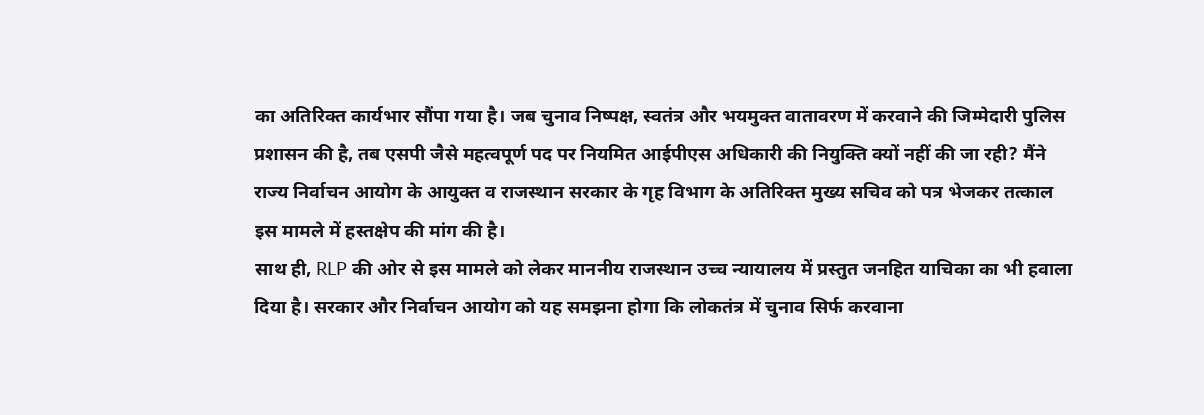का अतिरिक्त कार्यभार सौंपा गया है। जब चुनाव निष्पक्ष, स्वतंत्र और भयमुक्त वातावरण में करवाने की जिम्मेदारी पुलिस प्रशासन की है, तब एसपी जैसे महत्वपूर्ण पद पर नियमित आईपीएस अधिकारी की नियुक्ति क्यों नहीं की जा रही? मैंने राज्य निर्वाचन आयोग के आयुक्त व राजस्थान सरकार के गृह विभाग के अतिरिक्त मुख्य सचिव को पत्र भेजकर तत्काल इस मामले में हस्तक्षेप की मांग की है।
साथ ही, RLP की ओर से इस मामले को लेकर माननीय राजस्थान उच्च न्यायालय में प्रस्तुत जनहित याचिका का भी हवाला दिया है। सरकार और निर्वाचन आयोग को यह समझना होगा कि लोकतंत्र में चुनाव सिर्फ करवाना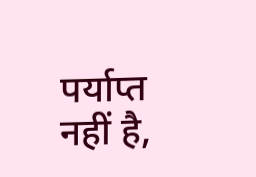पर्याप्त नहीं है,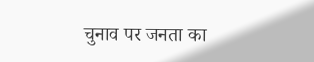चुनाव पर जनता का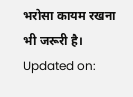भरोसा कायम रखना भी जरूरी है।
Updated on: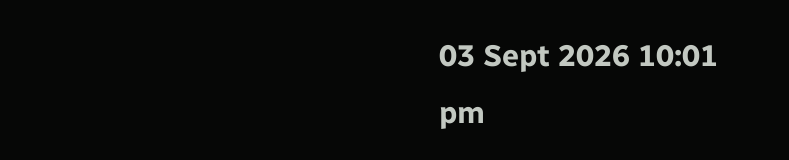03 Sept 2026 10:01 pm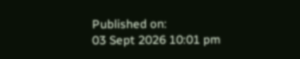Published on:
03 Sept 2026 10:01 pm